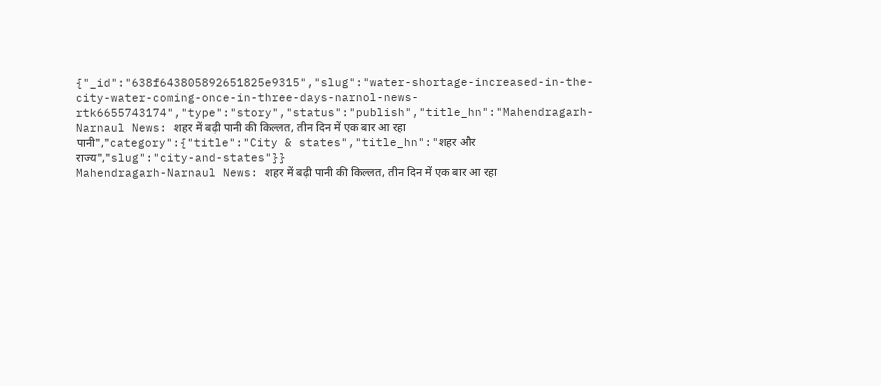{"_id":"638f643805892651825e9315","slug":"water-shortage-increased-in-the-city-water-coming-once-in-three-days-narnol-news-rtk6655743174","type":"story","status":"publish","title_hn":"Mahendragarh-Narnaul News: शहर में बढ़ी पानी की किल्लत, तीन दिन में एक बार आ रहा पानी","category":{"title":"City & states","title_hn":"शहर और राज्य","slug":"city-and-states"}}
Mahendragarh-Narnaul News: शहर में बढ़ी पानी की किल्लत, तीन दिन में एक बार आ रहा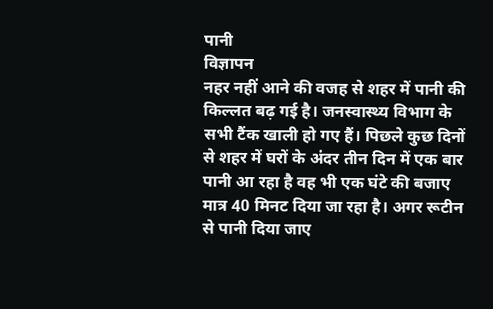पानी
विज्ञापन
नहर नहीं आने की वजह से शहर में पानी की किल्लत बढ़ गई है। जनस्वास्थ्य विभाग के सभी टैंक खाली हो गए हैं। पिछले कुछ दिनों से शहर में घरों के अंदर तीन दिन में एक बार पानी आ रहा है वह भी एक घंटे की बजाए मात्र 40 मिनट दिया जा रहा है। अगर रूटीन से पानी दिया जाए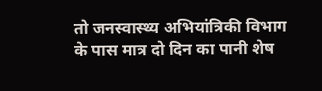तो जनस्वास्थ्य अभियांत्रिकी विभाग के पास मात्र दो दिन का पानी शेष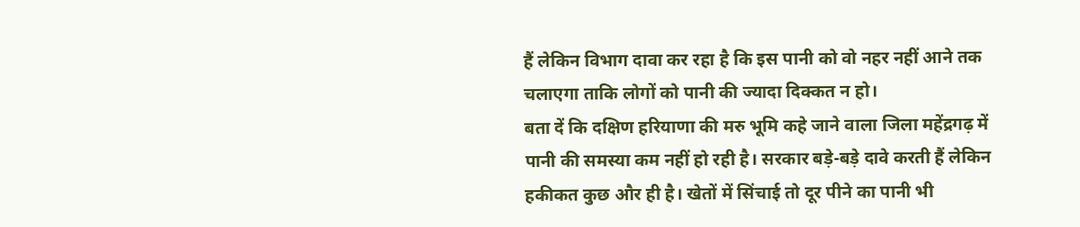हैं लेकिन विभाग दावा कर रहा है कि इस पानी को वो नहर नहीं आने तक चलाएगा ताकि लोगों को पानी की ज्यादा दिक्कत न हो।
बता दें कि दक्षिण हरियाणा की मरु भूमि कहे जाने वाला जिला महेंद्रगढ़ में पानी की समस्या कम नहीं हो रही है। सरकार बड़े-बड़े दावे करती हैं लेकिन हकीकत कुछ और ही है। खेतों में सिंचाई तो दूर पीने का पानी भी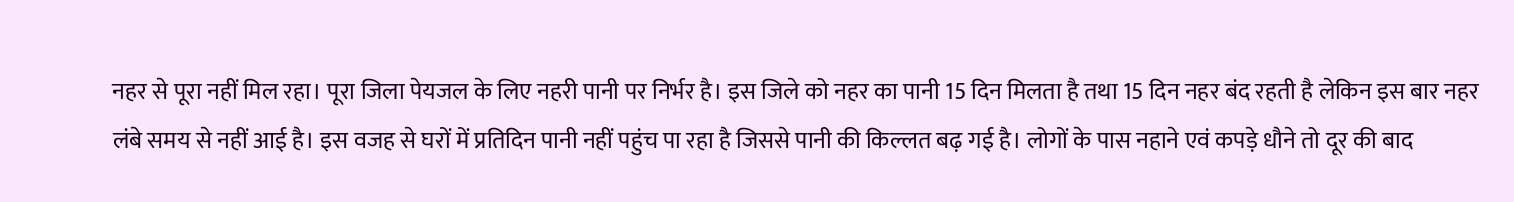नहर से पूरा नहीं मिल रहा। पूरा जिला पेयजल के लिए नहरी पानी पर निर्भर है। इस जिले को नहर का पानी 15 दिन मिलता है तथा 15 दिन नहर बंद रहती है लेकिन इस बार नहर लंबे समय से नहीं आई है। इस वजह से घरों में प्रतिदिन पानी नहीं पहुंच पा रहा है जिससे पानी की किल्लत बढ़ गई है। लोगों के पास नहाने एवं कपड़े धौने तो दूर की बाद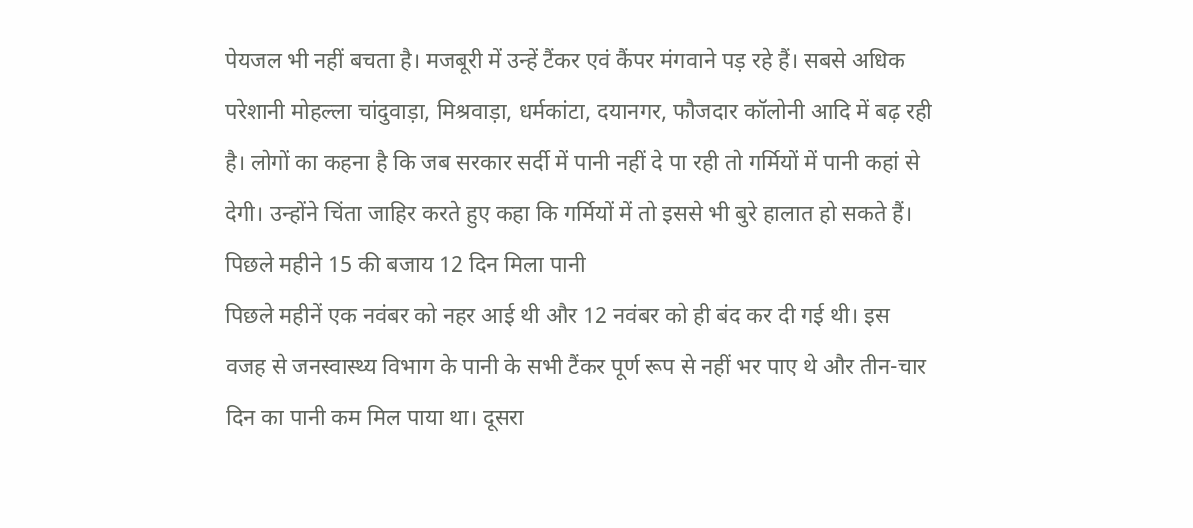पेयजल भी नहीं बचता है। मजबूरी में उन्हें टैंकर एवं कैंपर मंगवाने पड़ रहे हैं। सबसे अधिक परेशानी मोहल्ला चांदुवाड़ा, मिश्रवाड़ा, धर्मकांटा, दयानगर, फौजदार कॉलोनी आदि में बढ़ रही है। लोगों का कहना है कि जब सरकार सर्दी में पानी नहीं दे पा रही तो गर्मियों में पानी कहां से देगी। उन्होंने चिंता जाहिर करते हुए कहा कि गर्मियों में तो इससे भी बुरे हालात हो सकते हैं।
पिछले महीने 15 की बजाय 12 दिन मिला पानी
पिछले महीनें एक नवंबर को नहर आई थी और 12 नवंबर को ही बंद कर दी गई थी। इस वजह से जनस्वास्थ्य विभाग के पानी के सभी टैंकर पूर्ण रूप से नहीं भर पाए थे और तीन-चार दिन का पानी कम मिल पाया था। दूसरा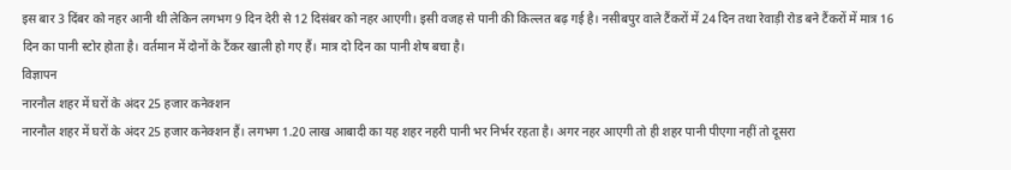इस बार 3 दिंबर को नहर आनी थी लेकिन लगभग 9 दिन देरी से 12 दिसंबर को नहर आएगी। इसी वजह से पानी की किल्लत बढ़ गई है। नसीबपुर वाले टैंकरों में 24 दिन तथा रेवाड़ी रोड बने टैंकरों में मात्र 16 दिन का पानी स्टोर होता है। वर्तमान में दोनों के टैंकर खाली हो गए हैं। मात्र दो दिन का पानी शेष बचा है।
विज्ञापन
नारनौल शहर में घरों के अंदर 25 हजार कनेक्शन
नारनौल शहर में घरों के अंदर 25 हजार कनेक्शन हैं। लगभग 1.20 लाख आबादी का यह शहर नहरी पानी भर निर्भर रहता है। अगर नहर आएगी तो ही शहर पानी पीएगा नहीं तो दूसरा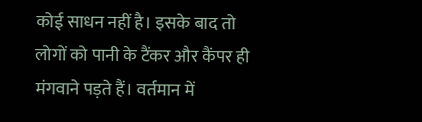कोई साधन नहीं है। इसके बाद तो लोगों को पानी के टैंकर और कैंपर ही मंगवाने पड़ते हैं। वर्तमान में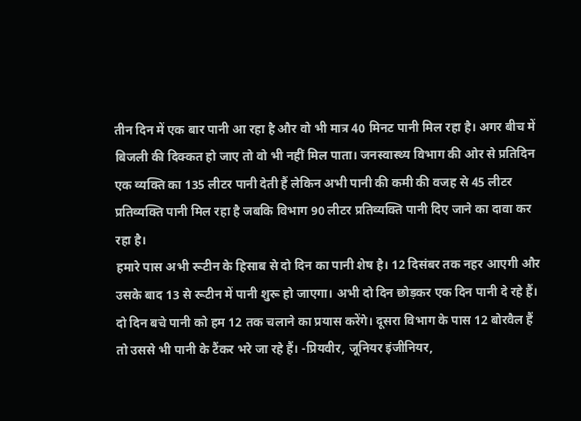तीन दिन में एक बार पानी आ रहा है और वो भी मात्र 40 मिनट पानी मिल रहा है। अगर बीच में बिजली की दिक्कत हो जाए तो वो भी नहीं मिल पाता। जनस्वास्थ्य विभाग की ओर से प्रतिदिन एक व्यक्ति का 135 लीटर पानी देती हैं लेकिन अभी पानी की कमी की वजह से 45 लीटर प्रतिव्यक्ति पानी मिल रहा है जबकि विभाग 90 लीटर प्रतिव्यक्ति पानी दिए जाने का दावा कर रहा है।
हमारे पास अभी रूटीन के हिसाब से दो दिन का पानी शेष है। 12 दिसंबर तक नहर आएगी और उसके बाद 13 से रूटीन में पानी शुरू हो जाएगा। अभी दो दिन छोड़कर एक दिन पानी दे रहे हैं। दो दिन बचे पानी को हम 12 तक चलाने का प्रयास करेंगे। दूसरा विभाग के पास 12 बोरवैल हैं तो उससे भी पानी के टैंकर भरे जा रहे हैं। -प्रियवीर, जूनियर इंजीनियर,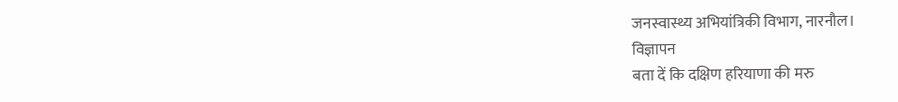जनस्वास्थ्य अभियांत्रिकी विभाग, नारनौल।
विज्ञापन
बता दें कि दक्षिण हरियाणा की मरु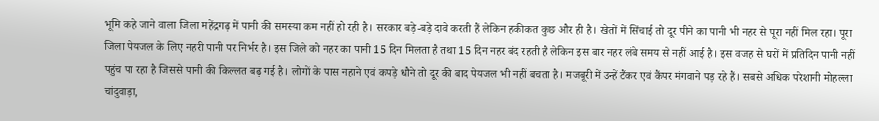भूमि कहे जाने वाला जिला महेंद्रगढ़ में पानी की समस्या कम नहीं हो रही है। सरकार बड़े-बड़े दावे करती हैं लेकिन हकीकत कुछ और ही है। खेतों में सिंचाई तो दूर पीने का पानी भी नहर से पूरा नहीं मिल रहा। पूरा जिला पेयजल के लिए नहरी पानी पर निर्भर है। इस जिले को नहर का पानी 15 दिन मिलता है तथा 15 दिन नहर बंद रहती है लेकिन इस बार नहर लंबे समय से नहीं आई है। इस वजह से घरों में प्रतिदिन पानी नहीं पहुंच पा रहा है जिससे पानी की किल्लत बढ़ गई है। लोगों के पास नहाने एवं कपड़े धौने तो दूर की बाद पेयजल भी नहीं बचता है। मजबूरी में उन्हें टैंकर एवं कैंपर मंगवाने पड़ रहे हैं। सबसे अधिक परेशानी मोहल्ला चांदुवाड़ा,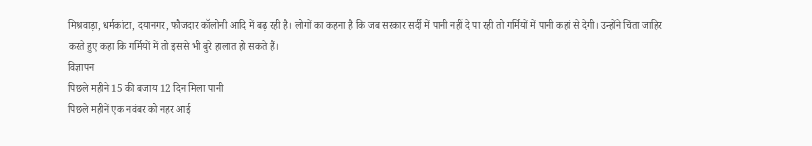मिश्रवाड़ा, धर्मकांटा, दयानगर, फौजदार कॉलोनी आदि में बढ़ रही है। लोगों का कहना है कि जब सरकार सर्दी में पानी नहीं दे पा रही तो गर्मियों में पानी कहां से देगी। उन्होंने चिंता जाहिर करते हुए कहा कि गर्मियों में तो इससे भी बुरे हालात हो सकते हैं।
विज्ञापन
पिछले महीने 15 की बजाय 12 दिन मिला पानी
पिछले महीनें एक नवंबर को नहर आई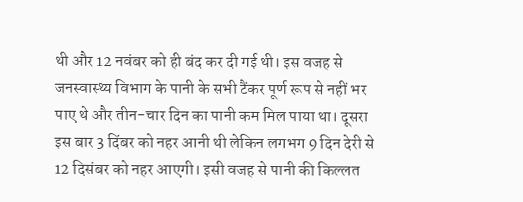थी और 12 नवंबर को ही बंद कर दी गई थी। इस वजह से जनस्वास्थ्य विभाग के पानी के सभी टैंकर पूर्ण रूप से नहीं भर पाए थे और तीन-चार दिन का पानी कम मिल पाया था। दूसरा इस बार 3 दिंबर को नहर आनी थी लेकिन लगभग 9 दिन देरी से 12 दिसंबर को नहर आएगी। इसी वजह से पानी की किल्लत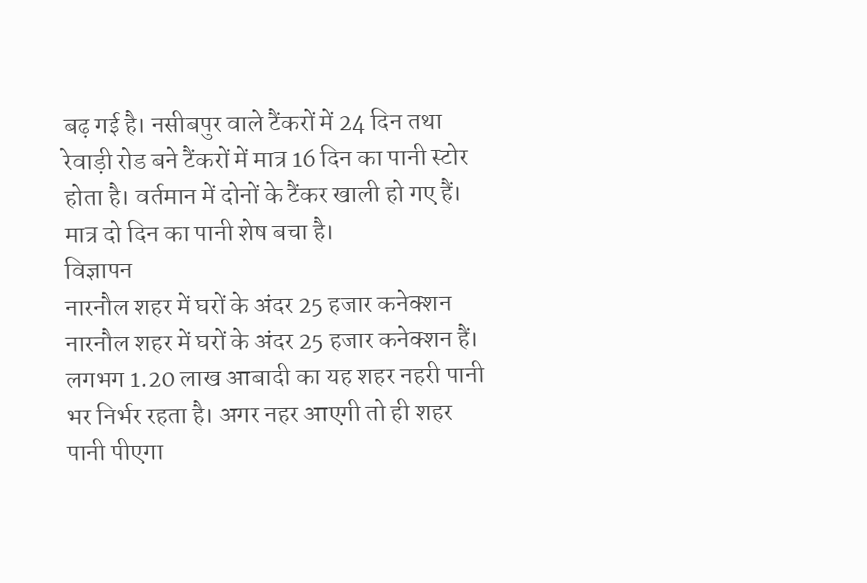बढ़ गई है। नसीबपुर वाले टैंकरों में 24 दिन तथा रेवाड़ी रोड बने टैंकरों में मात्र 16 दिन का पानी स्टोर होता है। वर्तमान में दोनों के टैंकर खाली हो गए हैं। मात्र दो दिन का पानी शेष बचा है।
विज्ञापन
नारनौल शहर में घरों के अंदर 25 हजार कनेक्शन
नारनौल शहर में घरों के अंदर 25 हजार कनेक्शन हैं। लगभग 1.20 लाख आबादी का यह शहर नहरी पानी भर निर्भर रहता है। अगर नहर आएगी तो ही शहर पानी पीएगा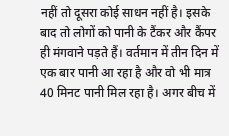नहीं तो दूसरा कोई साधन नहीं है। इसके बाद तो लोगों को पानी के टैंकर और कैंपर ही मंगवाने पड़ते हैं। वर्तमान में तीन दिन में एक बार पानी आ रहा है और वो भी मात्र 40 मिनट पानी मिल रहा है। अगर बीच में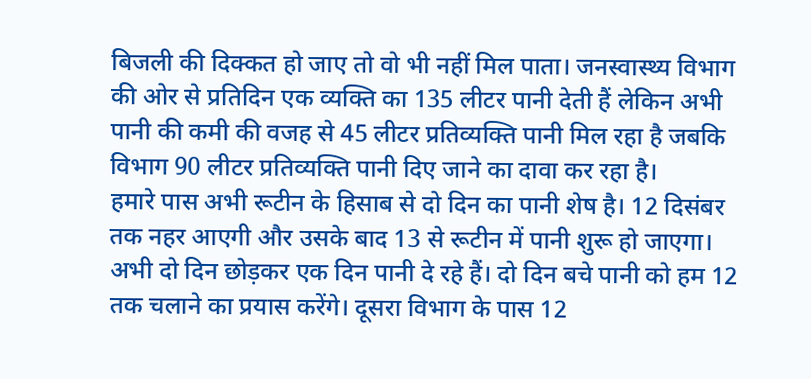बिजली की दिक्कत हो जाए तो वो भी नहीं मिल पाता। जनस्वास्थ्य विभाग की ओर से प्रतिदिन एक व्यक्ति का 135 लीटर पानी देती हैं लेकिन अभी पानी की कमी की वजह से 45 लीटर प्रतिव्यक्ति पानी मिल रहा है जबकि विभाग 90 लीटर प्रतिव्यक्ति पानी दिए जाने का दावा कर रहा है।
हमारे पास अभी रूटीन के हिसाब से दो दिन का पानी शेष है। 12 दिसंबर तक नहर आएगी और उसके बाद 13 से रूटीन में पानी शुरू हो जाएगा। अभी दो दिन छोड़कर एक दिन पानी दे रहे हैं। दो दिन बचे पानी को हम 12 तक चलाने का प्रयास करेंगे। दूसरा विभाग के पास 12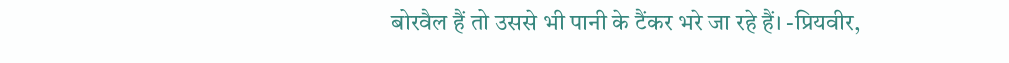बोरवैल हैं तो उससे भी पानी के टैंकर भरे जा रहे हैं। -प्रियवीर,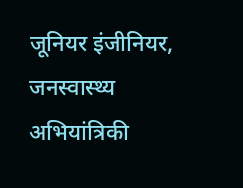जूनियर इंजीनियर, जनस्वास्थ्य अभियांत्रिकी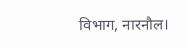विभाग, नारनौल।